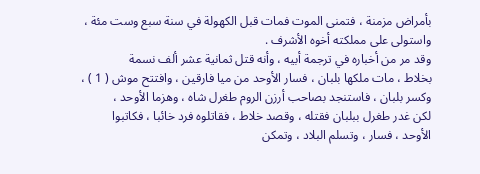بأمراض مزمنة ، فتمنى الموت فمات قبل الكهولة في سنة سبع وست مئة ،
واستولى على مملكته أخوه الأشرف .
وقد مر من أخباره في ترجمة أبيه ، وأنه قتل ثمانية عشر ألف نسمة
بخلاط ، مات ملكها بلبان ، فسار الأوحد من ميا فارقين ، وافتتح موش ( 1 ) ،
وكسر بلبان ، فاستنجد بصاحب أرزن الروم طغرل شاه ، وهزما الأوحد ،
لكن غدر طغرل ببلبان فقتله ، وقصد خلاط ، فقاتلوه فرد خائبا ، فكاتبوا
الأوحد ، فسار ، وتسلم البلاد ، وتمكن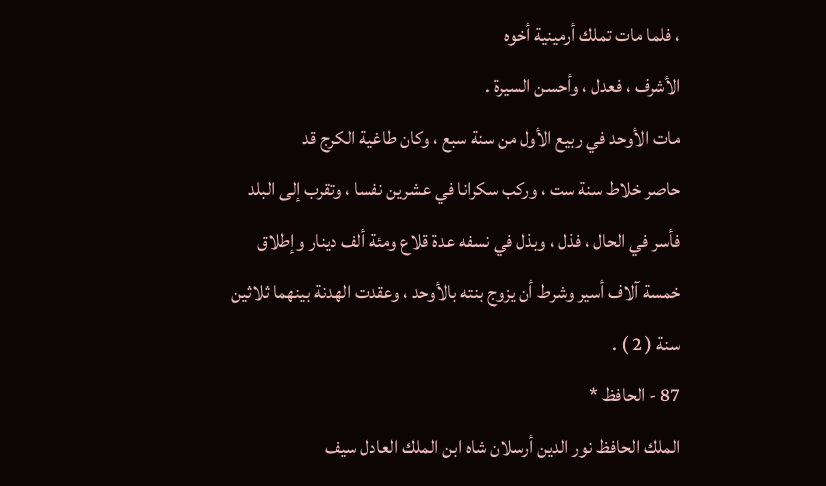، فلما مات تملك أرمينية أخوه
الأشرف ، فعدل ، وأحسن السيرة .
مات الأوحد في ربيع الأول من سنة سبع ، وكان طاغية الكرج قد
حاصر خلاط سنة ست ، وركب سكرانا في عشرين نفسا ، وتقرب إلى البلد
فأسر في الحال ، فذل ، وبذل في نسفه عدة قلاع ومئة ألف دينار وإطلاق
خمسة آلاف أسير وشرط أن يزوج بنته بالأوحد ، وعقدت الهدنة بينهما ثلاثين
سنة ( 2 ) .
87 - الحافظ *
الملك الحافظ نور الدين أرسلان شاه ابن الملك العادل سيف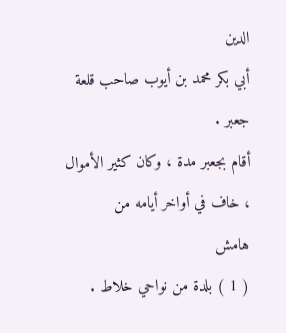الدين
أبي بكر محمد بن أيوب صاحب قلعة جعبر .
أقام بجعبر مدة ، وكان كثير الأموال ، خاف في أواخر أيامه من
هامش
( 1 ) بلدة من نواحي خلاط .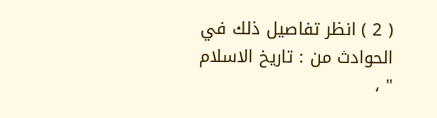( 2 ) انظر تفاصيل ذلك في الحوادث من : تاريخ الاسلام " ،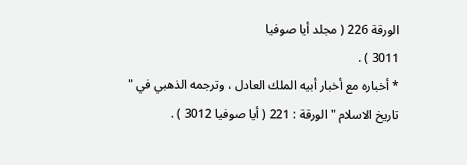الورقة 226 ( مجلد أيا صوفيا
3011 ) .
* أخباره مع أخبار أبيه الملك العادل ، وترجمه الذهبي في " تاريخ الاسلام " الورقة : 221 ( أيا صوفيا 3012 ) .